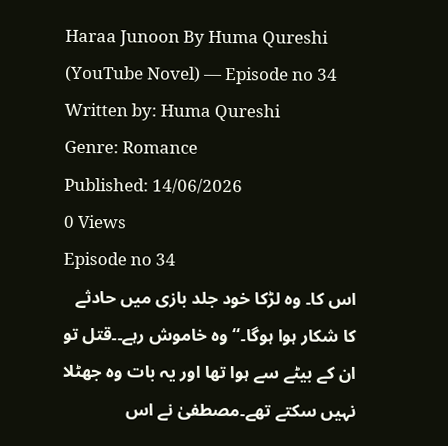Haraa Junoon By Huma Qureshi (YouTube Novel) — Episode no 34
Written by: Huma Qureshi
Genre: Romance
Published: 14/06/2026
0 Views
Episode no 34
اس کا۔ وہ لڑکا خود جلد بازی میں حادثے کا شکار ہوا ہوگا۔‘‘ وہ خاموش رہے۔۔قتل تو ان کے بیٹے سے ہوا تھا اور یہ بات وہ جھٹلا نہیں سکتے تھے۔مصطفیٰ نے اس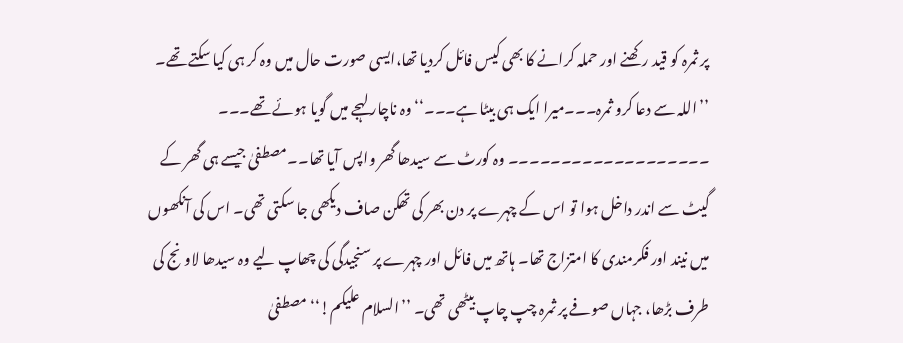پر ثمرہ کو قید رکھنے اور حملہ کرانے کا بھی کیس فائل کردیا تھا،ایسی صورت حال میں وہ کر ہی کیا سکتے تھے۔ ’’اللہ سے دعا کرو ثمرہ۔۔۔میرا ایک ہی بیٹا ہے۔۔۔‘‘ وہ ناچار لہجے میں گویا ہوئے تھے۔۔۔ ۔۔۔۔۔۔۔۔۔۔۔۔۔۔۔۔۔۔۔ وہ کورٹ سے سیدھا گھر واپس آیا تھا۔۔مصطفیٰ جیسے ہی گھر کے گیٹ سے اندر داخل ہوا تو اس کے چہرے پر دن بھر کی تھکن صاف دیکھی جا سکتی تھی۔ اس کی آنکھوں میں نیند اور فکرمندی کا امتزاج تھا۔ ہاتھ میں فائل اور چہرے پر سنجیدگی کی چھاپ لیے وہ سیدھا لاونج کی طرف بڑھا، جہاں صوفے پر ثمرہ چپ چاپ بیٹھی تھی۔ ’’السلام علیکم!‘‘ مصطفیٰ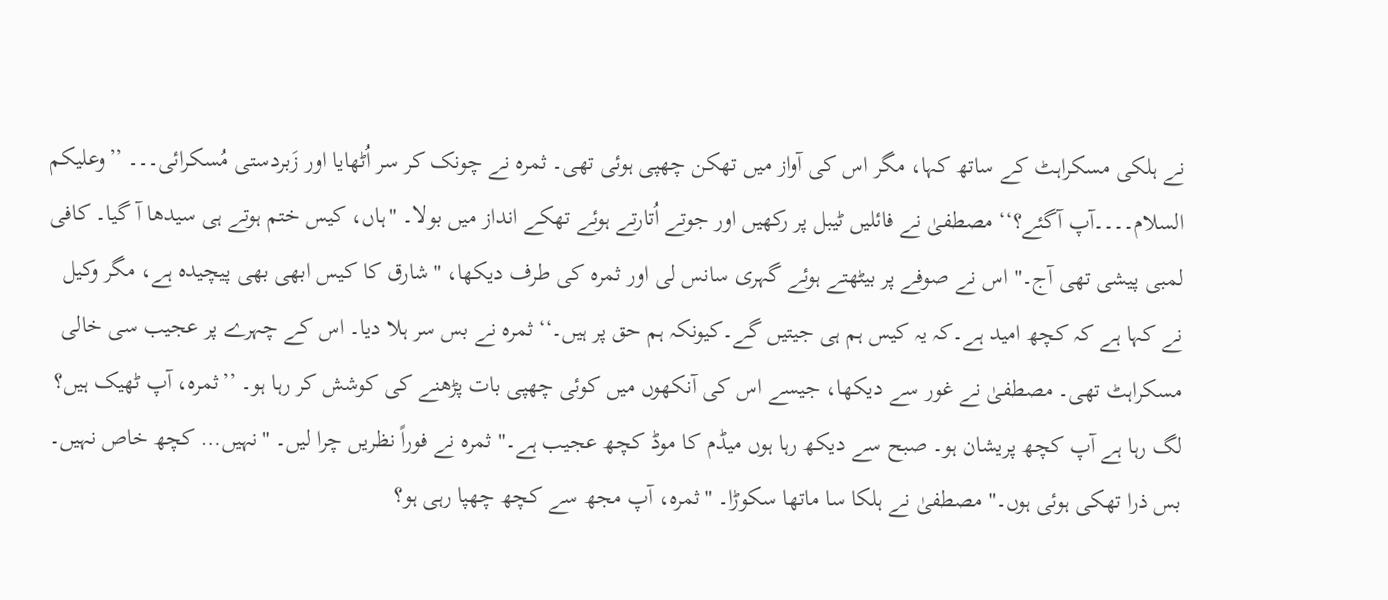نے ہلکی مسکراہٹ کے ساتھ کہا، مگر اس کی آواز میں تھکن چھپی ہوئی تھی۔ ثمرہ نے چونک کر سر اُٹھایا اور زَبردستی مُسکرائی۔۔۔ ’’وعلیکم السلام۔۔۔۔آپ آگئے؟‘‘ مصطفیٰ نے فائلیں ٹیبل پر رکھیں اور جوتے اُتارتے ہوئے تھکے انداز میں بولا۔ "ہاں، کیس ختم ہوتے ہی سیدھا آ گیا۔ کافی لمبی پیشی تھی آج۔" اس نے صوفے پر بیٹھتے ہوئے گہری سانس لی اور ثمرہ کی طرف دیکھا، "شارق کا کیس ابھی بھی پیچیدہ ہے، مگر وکیل نے کہا ہے کہ کچھ امید ہے۔کہ یہ کیس ہم ہی جیتیں گے۔کیونکہ ہم حق پر ہیں۔‘‘ ثمرہ نے بس سر ہلا دیا۔ اس کے چہرے پر عجیب سی خالی مسکراہٹ تھی۔ مصطفیٰ نے غور سے دیکھا، جیسے اس کی آنکھوں میں کوئی چھپی بات پڑھنے کی کوشش کر رہا ہو۔ ’’ثمرہ، آپ ٹھیک ہیں؟ لگ رہا ہے آپ کچھ پریشان ہو۔ صبح سے دیکھ رہا ہوں میڈم کا موڈ کچھ عجیب ہے۔" ثمرہ نے فوراً نظریں چرا لیں۔ "نہیں… کچھ خاص نہیں۔ بس ذرا تھکی ہوئی ہوں۔" مصطفیٰ نے ہلکا سا ماتھا سکوڑا۔ "ثمرہ، آپ مجھ سے کچھ چھپا رہی ہو؟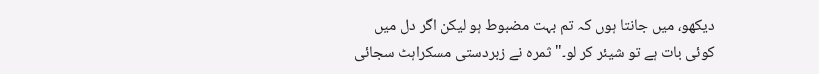دیکھو، میں جانتا ہوں کہ تم بہت مضبوط ہو لیکن اگر دل میں کوئی بات ہے تو شیئر کر لو۔" ثمرہ نے زبردستی مسکراہٹ سجائی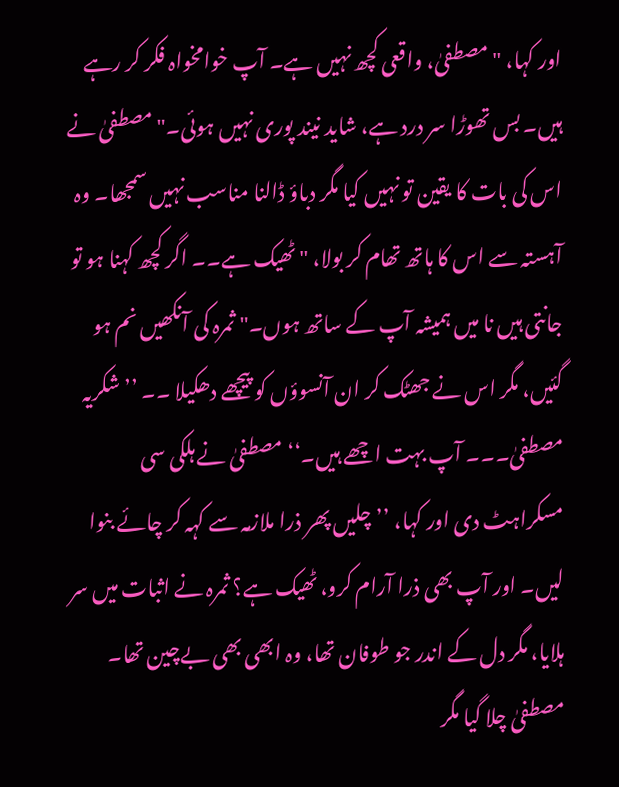اور کہا، "مصطفیٰ، واقعی کچھ نہیں ہے۔ آپ خوامخواہ فکر کر رہے ہیں۔ بس تھوڑا سر درد ہے، شاید نیند پوری نہیں ہوئی۔" مصطفیٰ نے اس کی بات کا یقین تو نہیں کیا مگر دباؤ ڈالنا مناسب نہیں سمجھا۔ وہ آہستہ سے اس کا ہاتھ تھام کر بولا، "ٹھیک ہے۔۔ اگر کچھ کہنا ہو تو جانتی ہیں نا میں ہمیشہ آپ کے ساتھ ہوں۔" ثمرہ کی آنکھیں نم ہو گئیں، مگر اس نے جھٹک کر ان آنسوؤں کو پیچھے دھکیلا ۔۔ ’’شکریہ مصطفیٰ۔۔۔ آپ بہت اچھے ہیں۔‘‘ مصطفیٰ نے ہلکی سی مسکراہٹ دی اور کہا، ’’چلیں پھر ذرا ملازمہ سے کہہ کر چائے بنوا لیں۔ اور آپ بھی ذرا آرام کرو، ٹھیک ہے؟ ثمرہ نے اثبات میں سر ہلایا، مگر دل کے اندر جو طوفان تھا، وہ ابھی بھی بےچین تھا۔ مصطفیٰ چلا گیا مگر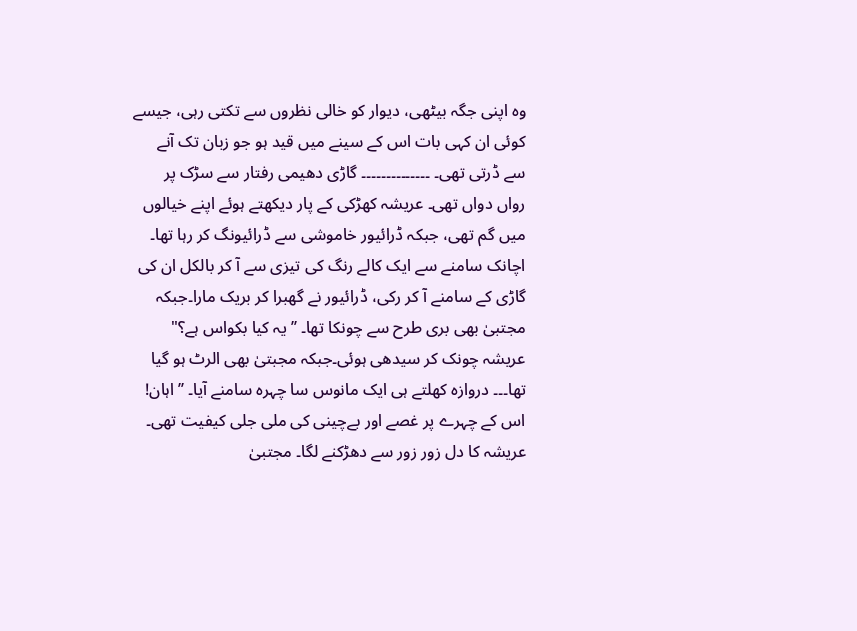وہ اپنی جگہ بیٹھی، دیوار کو خالی نظروں سے تکتی رہی، جیسے کوئی ان کہی بات اس کے سینے میں قید ہو جو زبان تک آنے سے ڈرتی تھی۔ ۔۔۔۔۔۔۔۔۔۔۔۔۔۔ گاڑی دھیمی رفتار سے سڑک پر رواں دواں تھی۔ عریشہ کھڑکی کے پار دیکھتے ہوئے اپنے خیالوں میں گم تھی، جبکہ ڈرائیور خاموشی سے ڈرائیونگ کر رہا تھا۔ اچانک سامنے سے ایک کالے رنگ کی تیزی سے آ کر بالکل ان کی گاڑی کے سامنے آ کر رکی، ڈرائیور نے گھبرا کر بریک مارا۔جبکہ مجتبیٰ بھی بری طرح سے چونکا تھا۔ ’’یہ کیا بکواس ہے؟" عریشہ چونک کر سیدھی ہوئی۔جبکہ مجبتیٰ بھی الرٹ ہو گیا تھا۔۔۔ دروازہ کھلتے ہی ایک مانوس سا چہرہ سامنے آیا۔ ’’اہان! اس کے چہرے پر غصے اور بےچینی کی ملی جلی کیفیت تھی۔ عریشہ کا دل زور زور سے دھڑکنے لگا۔ مجتبیٰ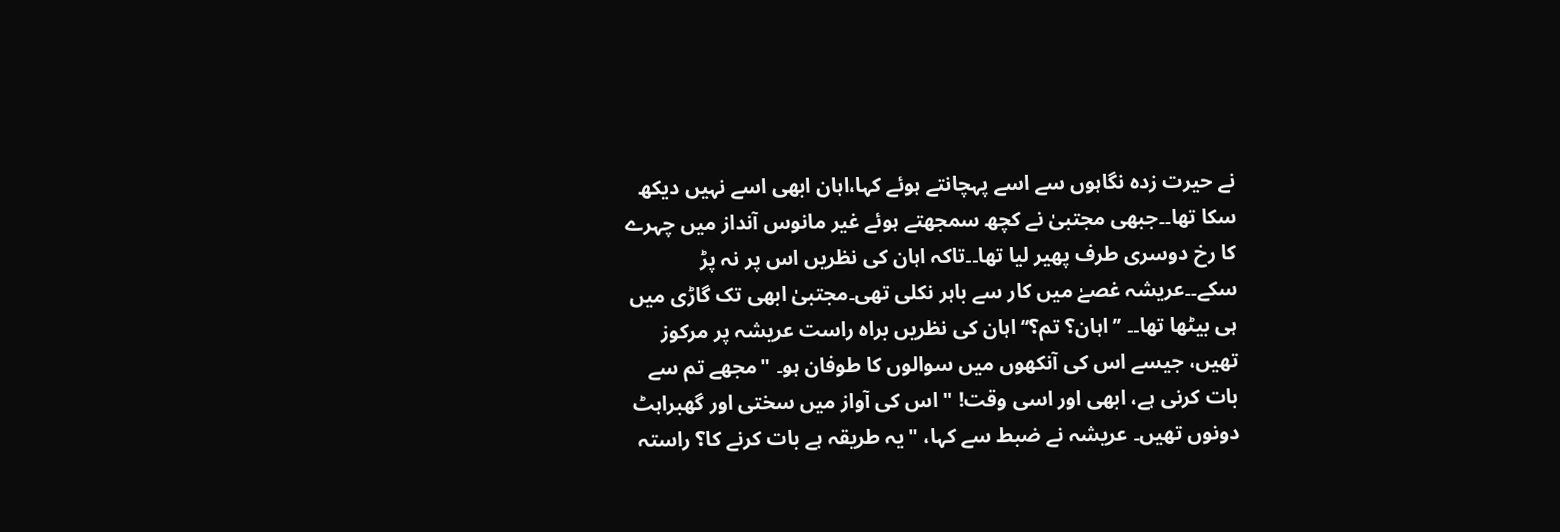نے حیرت زدہ نگاہوں سے اسے پہچانتے ہوئے کہا،اہان ابھی اسے نہیں دیکھ سکا تھا۔۔جبھی مجتبیٰ نے کچھ سمجھتے ہوئے غیر مانوس آنداز میں چہرے کا رخ دوسری طرف پھیر لیا تھا۔۔تاکہ اہان کی نظریں اس پر نہ پڑ سکے۔۔عریشہ غصےٰ میں کار سے باہر نکلی تھی۔مجتبیٰ ابھی تک گاڑی میں ہی بیٹھا تھا۔۔ ’’اہان؟ تم؟‘‘ اہان کی نظریں براہ راست عریشہ پر مرکوز تھیں، جیسے اس کی آنکھوں میں سوالوں کا طوفان ہو۔ "مجھے تم سے بات کرنی ہے، ابھی اور اسی وقت! " اس کی آواز میں سختی اور گھبراہٹ دونوں تھیں۔ عریشہ نے ضبط سے کہا، "یہ طریقہ ہے بات کرنے کا؟ راستہ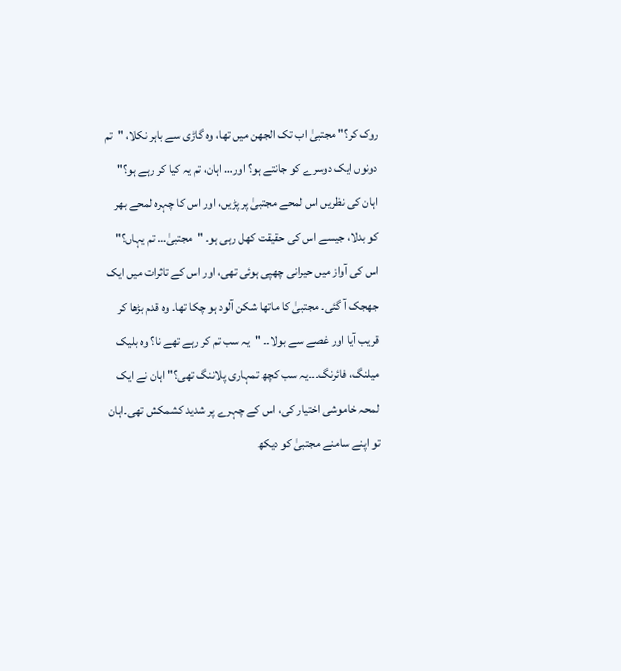روک کر؟" مجتبیٰ اب تک الجھن میں تھا، وہ گاڑی سے باہر نکلا، "تم دونوں ایک دوسرے کو جانتے ہو؟ اور… اہان، تم یہ کیا کر رہے ہو؟" اہان کی نظریں اس لمحے مجتبیٰ پر پڑیں، اور اس کا چہرہ لمحے بھر کو بدلا، جیسے اس کی حقیقت کھل رہی ہو۔ "مجتبیٰ… تم یہاں؟" اس کی آواز میں حیرانی چھپی ہوئی تھی، اور اس کے تاثرات میں ایک جھجک آ گئی۔ مجتبیٰ کا ماتھا شکن آلود ہو چکا تھا۔ وہ قدم بڑھا کر قریب آیا اور غصے سے بولا۔۔ "یہ سب تم کر رہے تھے نا؟ وہ بلیک میلنگ، فائرنگ۔۔۔یہ سب کچھ تمہاری پلاننگ تھی؟" اہان نے ایک لمحہ خاموشی اختیار کی، اس کے چہرے پر شدید کشمکش تھی۔اہان تو اپنے سامنے مجتبیٰ کو دیکھ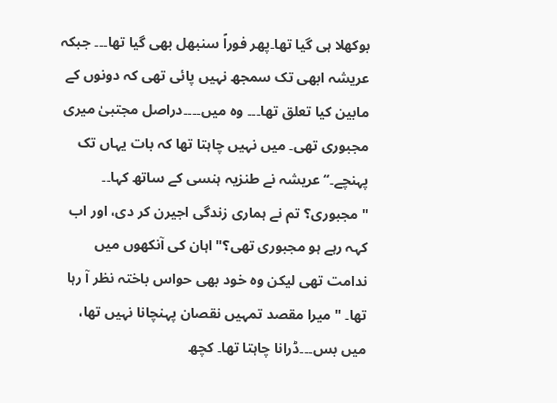بوکھلا ہی گیا تھا۔پھر فوراً سنبھل بھی گیا تھا۔۔۔ جبکہ عریشہ ابھی تک سمجھ نہیں پائی تھی کہ دونوں کے مابین کیا تعلق تھا۔۔۔ وہ میں۔۔۔۔دراصل مجتبیٰ میری مجبوری تھی۔ میں نہیں چاہتا تھا کہ بات یہاں تک پہنچے۔‘‘عریشہ نے طنزیہ ہنسی کے ساتھ کہا۔۔ "مجبوری؟ تم نے ہماری زندگی اجیرن کر دی، اور اب کہہ رہے ہو مجبوری تھی؟" اہان کی آنکھوں میں ندامت تھی لیکن وہ خود بھی حواس باختہ نظر آ رہا تھا۔ "میرا مقصد تمہیں نقصان پہنچانا نہیں تھا، میں بس۔۔۔ڈرانا چاہتا تھا۔ کچھ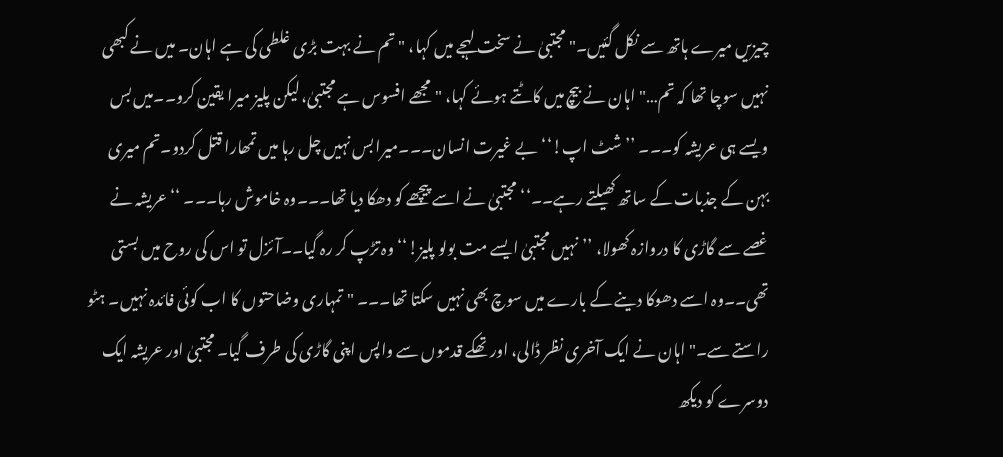چیزیں میرے ہاتھ سے نکل گئیں۔" مجتبیٰ نے سخت لہجے میں کہا، "تم نے بہت بڑی غلطی کی ہے اہان۔ میں نے کبھی نہیں سوچا تھا کہ تم…" اہان نے بیچ میں کاٹتے ہوئے کہا، "مجھے افسوس ہے مجتبیٰ، لیکن پلیز میرا یقین کرو۔۔میں بس ویسے ہی عریشہ کو۔۔۔ ’’شٹ اپ!‘‘بے غیرت انسان۔۔۔میرا بس نہیں چل رہا میں تمھارا قتل کردو۔تم میری بہن کے جذبات کے ساتھ کھیلتے رہے۔۔‘‘مجتبیٰ نے اسے پیچھے کو دھکا دیا تھا۔۔۔وہ خاموش رہا۔۔۔ ‘‘عریشہ نے غصے سے گاڑی کا دروازہ کھولا، ’’نہیں مجتبیٰ ایسے مت بولو پلیز!‘‘ وہ تڑپ کر رہ گیا۔۔آئزل تو اس کی روح میں بستی تھی۔۔وہ اسے دھوکا دینے کے بارے میں سوچ بھی نہیں سکتا تھا۔۔۔ "تمہاری وضاحتوں کا اب کوئی فائدہ نہیں۔ ہٹو راستے سے۔" اہان نے ایک آخری نظر ڈالی، اور تھکے قدموں سے واپس اپنی گاڑی کی طرف گیا۔ مجتبیٰ اور عریشہ ایک دوسرے کو دیکھ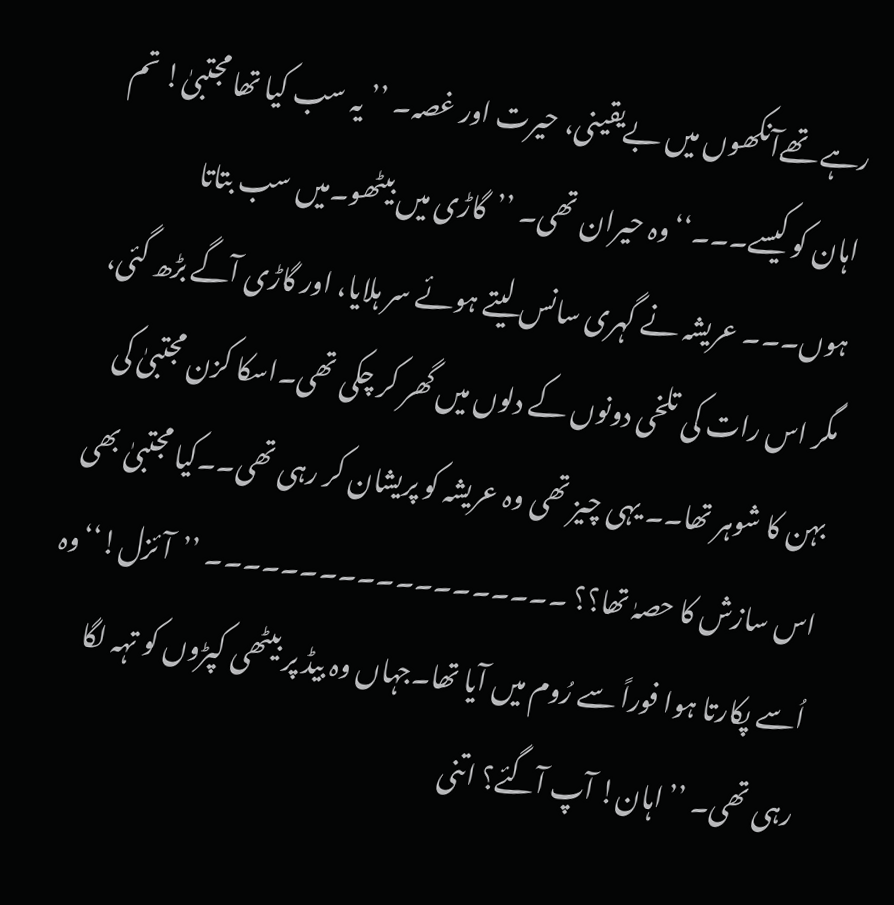رہے تھےآنکھوں میں بےیقینی، حیرت اور غصہ۔ ’’یہ سب کیا تھا مجتبیٰ! تم اہان کو کیسے۔۔۔‘‘وہ حیران تھی۔ ’’گاڑی میں بیٹھو۔میں سب بتاتا ہوں۔۔۔ عریشہ نے گہری سانس لیتے ہوئے سر ہلایا، اور گاڑی آگے بڑھ گئی، مگر اس رات کی تلخی دونوں کے دلوں میں گھر کر چکی تھی۔اسکا کزن مجتبیٰ کی بہن کا شوہر تھا۔۔ یہی چیز تھی وہ عریشہ کو پریشان کر رہی تھی۔۔کیا مجتبیٰ بھی اس سازش کا حصہٰ تھا؟؟ ۔۔۔۔۔۔۔۔۔۔۔۔۔۔۔۔۔۔۔ ’’آئزل!‘‘وہ اُسے پکارتا ہوا فوراً سے رُوم میں آیا تھا۔جہاں وہ بیڈ پر بیٹھی کپڑوں کو تہہ لگا رہی تھی۔ ’’اہان! آپ آگئے؟ اتنی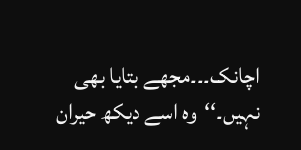اچانک۔۔۔مجھے بتایا بھی نہیں۔‘‘وہ اسے دیکھ حیران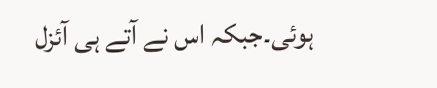ہوئی۔جبکہ اس نے آتے ہی آئزل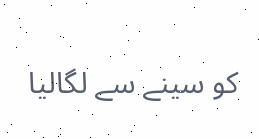کو سینے سے لگالیا